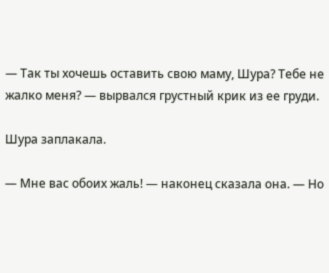— Так ты хочешь оставить свою маму, Шура? Тебе не жалко меня? — вырвался грустный крик из ее груди.

Шура заплакала.

— Мне вас обоих жаль! — наконец сказала она. — Но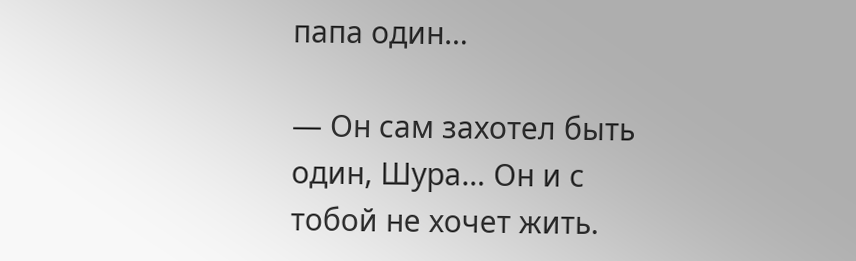папа один…

— Он сам захотел быть один, Шура… Он и с тобой не хочет жить.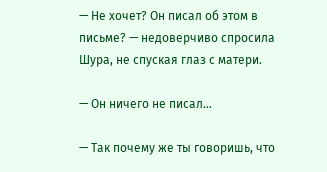— Не хочет? Он писал об этом в письме? — недоверчиво спросила Шура, не спуская глаз с матери.

— Он ничего не писал…

— Так почему же ты говоришь, что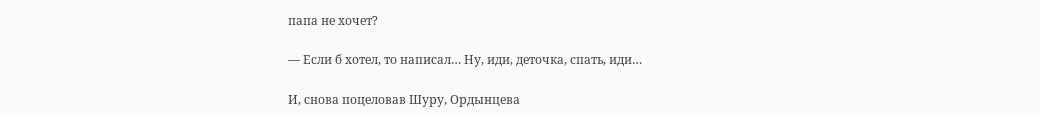папа не хочет?

— Если б хотел, то написал… Ну, иди, деточка, спать, иди…

И, снова поцеловав Шуру, Ордынцева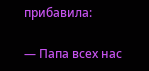прибавила:

— Папа всех нас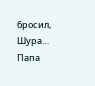бросил, Шура… Папа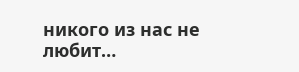никого из нас не любит…